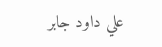علي داود جابر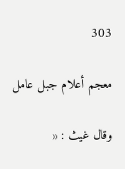303

معجم أعلام جبل عامل

وقال غيث : «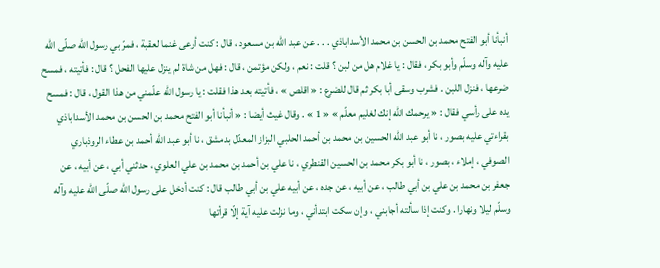أنبأنا أبو الفتح محمد بن الحسن بن محمد الأسداباذي . . . عن عبد اللّه بن مسعود ، قال : كنت أرعى غنما لعقبة ، فمرّ بي رسول اللّه صلّى اللّه عليه وآله وسلّم وأبو بكر ، فقال : يا غلام هل من لبن ؟ قلت : نعم ، ولكن مؤتمن ، قال : فهل من شاة لم ينزل عليها الفحل ؟ قال : فأتيته ، فمسح ضرعها ، فنزل اللبن . فشرب وسقى أبا بكر ثم قال للضرع : « اقلص » ، فأتيته بعد هذا فقلت : يا رسول اللّه علّمني من هذا القول ، قال : فمسح يده على رأسي فقال : « يرحمك اللّه إنك لغليم معلّم » « 1 » . وقال غيث أيضا : « أنبأنا أبو الفتح محمد بن الحسن بن محمد الأسداباذي بقراءتي عليه بصور ، نا أبو عبد اللّه الحسين بن محمد بن أحمد الحلبي البزاز المعدّل بدمشق ، نا أبو عبد اللّه أحمد بن عطاء الروذباري الصوفي ، إملاء ، بصور ، نا أبو بكر محمد بن الحسين القنطري ، نا علي بن أحمد بن محمد بن علي العلوي ، حدثني أبي ، عن أبيه ، عن جعفر بن محمد بن علي بن أبي طالب ، عن أبيه ، عن جده ، عن أبيه علي بن أبي طالب قال : كنت أدخل على رسول اللّه صلّى اللّه عليه وآله وسلّم ليلا ونهارا . وكنت إذا سألته أجابني ، وإن سكت ابتدأني ، وما نزلت عليه آية إلّا قرأتها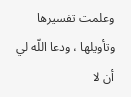وعلمت تفسيرها وتأويلها ، ودعا اللّه لي أن لا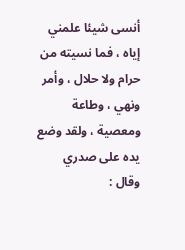أنسى شيئا علمني إياه ، فما نسيته من حرام ولا حلال ، وأمر ونهي ، وطاعة ومعصية ، ولقد وضع يده على صدري وقال :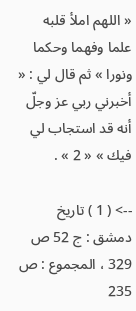« اللهم املأ قلبه علما وفهما وحكما ونورا » ثم قال لي : « أخبرني ربي عز وجلّ أنه قد استجاب لي فيك » « 2 » .

--> ( 1 ) تاريخ دمشق : ج 52 ص 329 ، المجموع : ص 235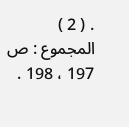. ( 2 ) المجموع : ص 197 ، 198 .